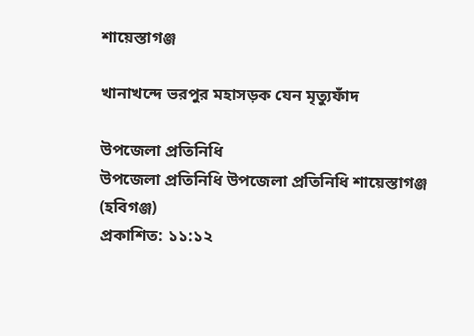শায়েস্তাগঞ্জ

খানাখন্দে ভরপুর মহাসড়ক যেন মৃত্যুফাঁদ

উপজেলা প্রতিনিধি
উপজেলা প্রতিনিধি উপজেলা প্রতিনিধি শায়েস্তাগঞ্জ (হবিগঞ্জ)
প্রকাশিত: ১১:১২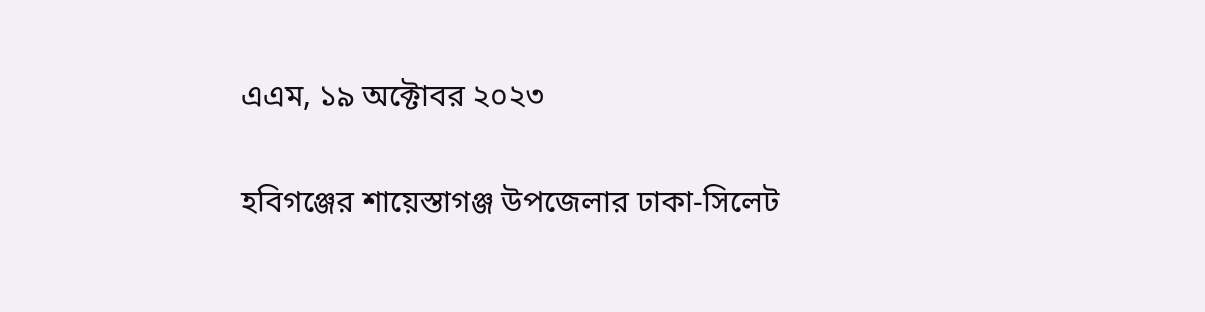এএম, ১৯ অক্টোবর ২০২৩

হবিগঞ্জের শায়েস্তাগঞ্জ উপজেলার ঢাকা-সিলেট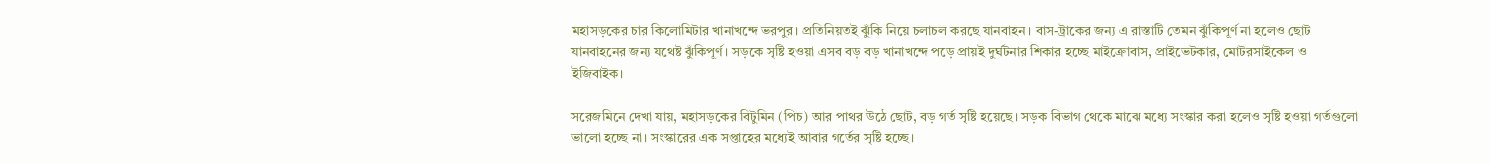মহাসড়কের চার কিলোমিটার খানাখন্দে ভরপুর। প্রতিনিয়তই ঝুঁকি নিয়ে চলাচল করছে যানবাহন। বাস-ট্রাকের জন্য এ রাস্তাটি তেমন ঝুঁকিপূর্ণ না হলেও ছোট যানবাহনের জন্য যথেষ্ট ঝুঁকিপূর্ণ। সড়কে সৃষ্টি হওয়া এসব বড় বড় খানাখন্দে পড়ে প্রায়ই দুর্ঘটনার শিকার হচ্ছে মাইক্রোবাস, প্রাইভেটকার, মোটরসাইকেল ও ইজিবাইক।

সরেজমিনে দেখা যায়, মহাসড়কের বিটুমিন (পিচ) আর পাথর উঠে ছোট, বড় গর্ত সৃষ্টি হয়েছে। সড়ক বিভাগ থেকে মাঝে মধ্যে সংস্কার করা হলেও সৃষ্টি হওয়া গর্তগুলো ভালো হচ্ছে না। সংস্কারের এক সপ্তাহের মধ্যেই আবার গর্তের সৃষ্টি হচ্ছে।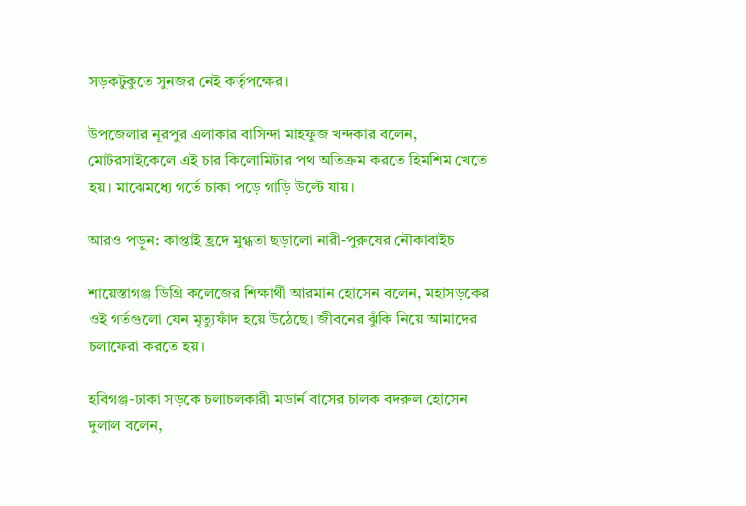সড়কটুকুতে সুনজর নেই কর্তৃপক্ষের।

উপজেলার নূরপুর এলাকার বাসিন্দা মাহফুজ খন্দকার বলেন, মোটরসাইকেলে এই চার কিলোমিটার পথ অতিক্রম করতে হিমশিম খেতে হয়। মাঝেমধ্যে গর্তে চাকা পড়ে গাড়ি উল্টে যায়।

আরও পড়ুন: কাপ্তাই হ্রদে মুগ্ধতা ছড়ালো নারী-পুরুষের নৌকাবাইচ

শায়েস্তাগঞ্জ ডিগ্রি কলেজের শিক্ষার্থী আরমান হোসেন বলেন, মহাসড়কের ওই গর্তগুলো যেন মৃত্যুফাঁদ হয়ে উঠেছে। জীবনের ঝুঁকি নিয়ে আমাদের চলাফেরা করতে হয়।

হবিগঞ্জ-ঢাকা সড়কে চলাচলকারী মডার্ন বাসের চালক বদরুল হোসেন দুলাল বলেন,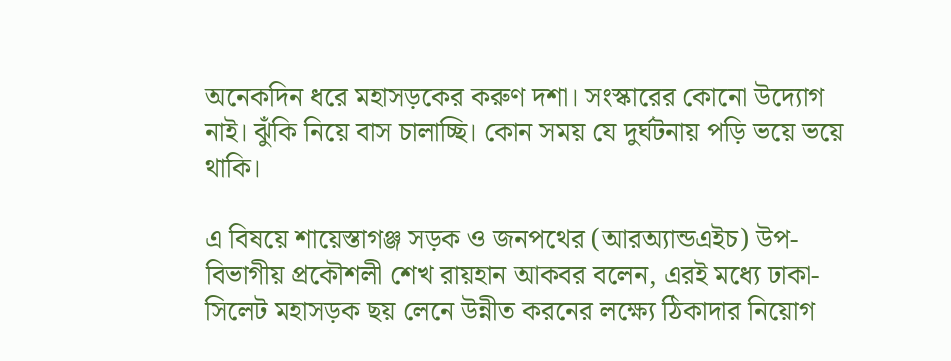অনেকদিন ধরে মহাসড়কের করুণ দশা। সংস্কারের কোনো উদ্যোগ নাই। ঝুঁকি নিয়ে বাস চালাচ্ছি। কোন সময় যে দুর্ঘটনায় পড়ি ভয়ে ভয়ে থাকি।

এ বিষয়ে শায়েস্তাগঞ্জ সড়ক ও জনপথের (আরঅ্যান্ডএইচ) উপ-বিভাগীয় প্রকৌশলী শেখ রায়হান আকবর বলেন, এরই মধ্যে ঢাকা-সিলেট মহাসড়ক ছয় লেনে উন্নীত করনের লক্ষ্যে ঠিকাদার নিয়োগ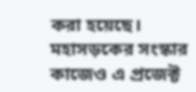করা হয়েছে। মহাসড়কের সংস্কার কাজেও এ প্রজেক্ট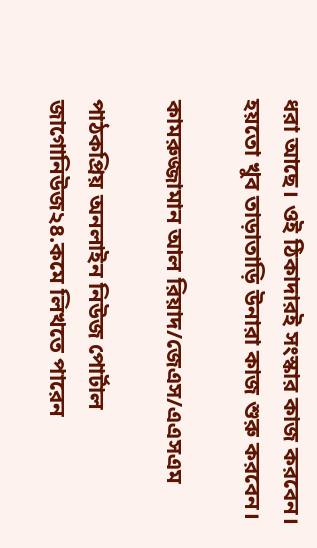ধরা আছে। ওই ঠিকাদারই সংস্কার কাজ করবেন। হয়তো খুব তাড়াতাড়ি উনারা কাজ শুরু করবেন।

কামরুজ্জামান আল রিয়াদ/জেএস/এএসএম

পাঠকপ্রিয় অনলাইন নিউজ পোর্টাল জাগোনিউজ২৪.কমে লিখতে পারেন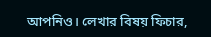আপনিও। লেখার বিষয় ফিচার,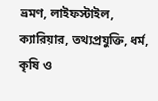ভ্রমণ, লাইফস্টাইল, ক্যারিয়ার, তথ্যপ্রযুক্তি, ধর্ম, কৃষি ও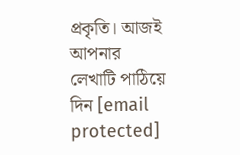প্রকৃতি। আজই আপনার লেখাটি পাঠিয়ে দিন [email protected]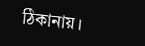ঠিকানায়।